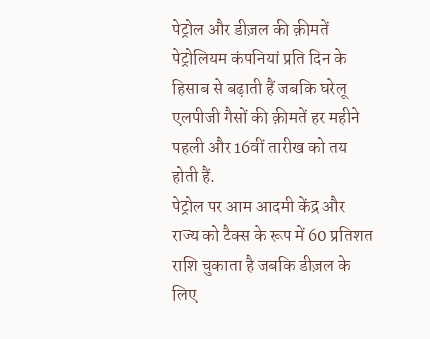पेट्रोल और डीज़ल की क़ीमतें पेट्रोलियम कंपनियां प्रति दिन के हिसाब से बढ़ाती हैं जबकि घरेलू एलपीजी गैसों की क़ीमतें हर महीने पहली और 16वीं तारीख को तय होती हैं.
पेट्रोल पर आम आदमी केंद्र और राज्य को टैक्स के रूप में 60 प्रतिशत राशि चुकाता है जबकि डीज़ल के लिए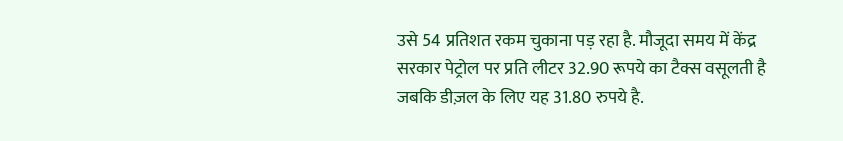उसे 54 प्रतिशत रकम चुकाना पड़ रहा है. मौजूदा समय में केंद्र सरकार पेट्रोल पर प्रति लीटर 32.90 रूपये का टैक्स वसूलती है जबकि डीज़ल के लिए यह 31.80 रुपये है.